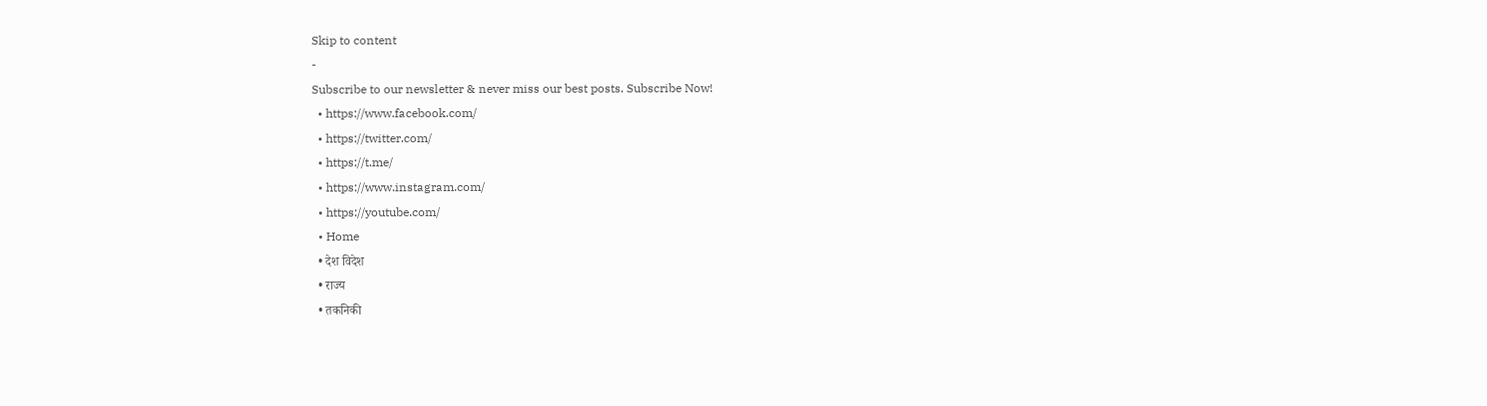Skip to content
-
Subscribe to our newsletter & never miss our best posts. Subscribe Now!
  • https://www.facebook.com/
  • https://twitter.com/
  • https://t.me/
  • https://www.instagram.com/
  • https://youtube.com/
  • Home
  • देश विदेश
  • राज्य
  • तकनिकी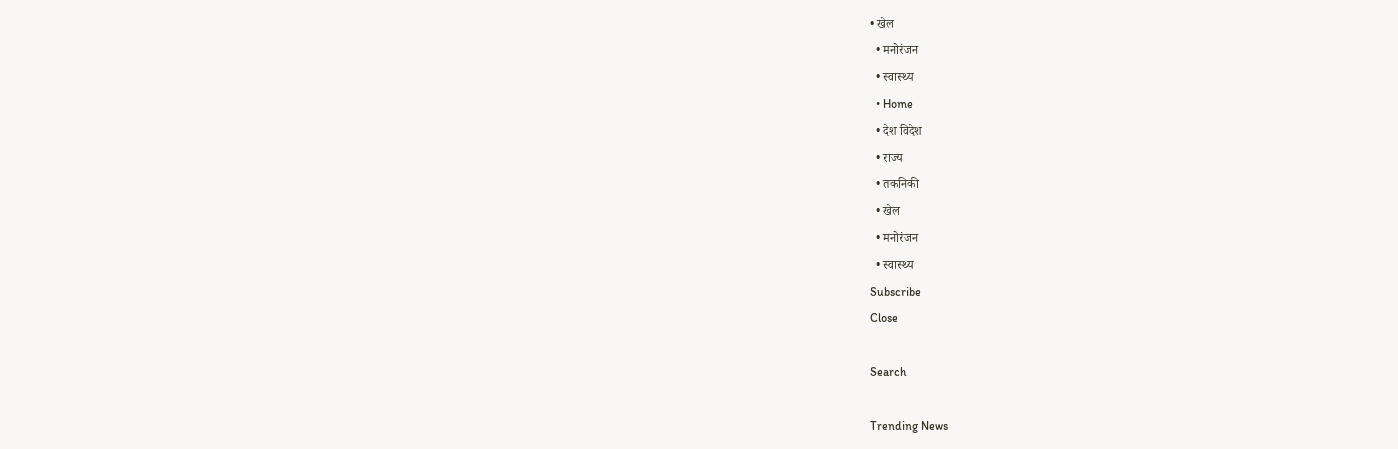• खेल
  • मनोरंजन
  • स्वास्थ्य
  • Home
  • देश विदेश
  • राज्य
  • तकनिकी
  • खेल
  • मनोरंजन
  • स्वास्थ्य
Subscribe
Close

Search

Trending News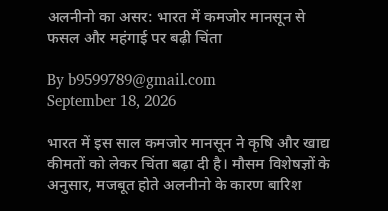अलनीनो का असर: भारत में कमजोर मानसून से फसल और महंगाई पर बढ़ी चिंता

By b9599789@gmail.com
September 18, 2026

भारत में इस साल कमजोर मानसून ने कृषि और खाद्य कीमतों को लेकर चिंता बढ़ा दी है। मौसम विशेषज्ञों के अनुसार, मजबूत होते अलनीनो के कारण बारिश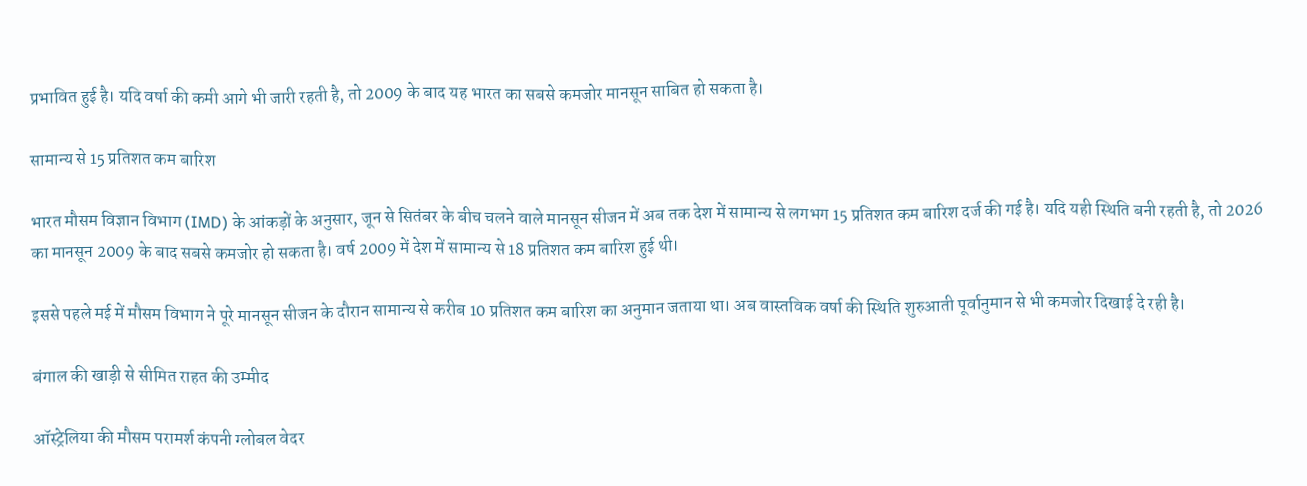प्रभावित हुई है। यदि वर्षा की कमी आगे भी जारी रहती है, तो 2009 के बाद यह भारत का सबसे कमजोर मानसून साबित हो सकता है।

सामान्य से 15 प्रतिशत कम बारिश

भारत मौसम विज्ञान विभाग (IMD) के आंकड़ों के अनुसार, जून से सितंबर के बीच चलने वाले मानसून सीजन में अब तक देश में सामान्य से लगभग 15 प्रतिशत कम बारिश दर्ज की गई है। यदि यही स्थिति बनी रहती है, तो 2026 का मानसून 2009 के बाद सबसे कमजोर हो सकता है। वर्ष 2009 में देश में सामान्य से 18 प्रतिशत कम बारिश हुई थी।

इससे पहले मई में मौसम विभाग ने पूरे मानसून सीजन के दौरान सामान्य से करीब 10 प्रतिशत कम बारिश का अनुमान जताया था। अब वास्तविक वर्षा की स्थिति शुरुआती पूर्वानुमान से भी कमजोर दिखाई दे रही है।

बंगाल की खाड़ी से सीमित राहत की उम्मीद

ऑस्ट्रेलिया की मौसम परामर्श कंपनी ग्लोबल वेदर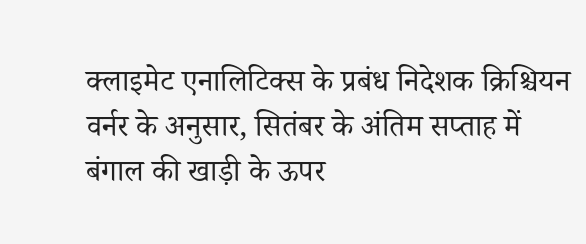क्लाइमेट एनालिटिक्स के प्रबंध निदेशक क्रिश्चियन वर्नर के अनुसार, सितंबर के अंतिम सप्ताह में बंगाल की खाड़ी के ऊपर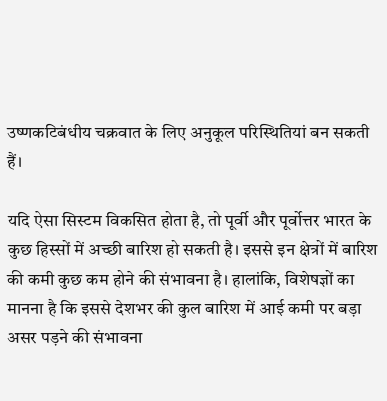उष्णकटिबंधीय चक्रवात के लिए अनुकूल परिस्थितियां बन सकती हैं।

यदि ऐसा सिस्टम विकसित होता है, तो पूर्वी और पूर्वोत्तर भारत के कुछ हिस्सों में अच्छी बारिश हो सकती है। इससे इन क्षेत्रों में बारिश की कमी कुछ कम होने की संभावना है। हालांकि, विशेषज्ञों का मानना है कि इससे देशभर की कुल बारिश में आई कमी पर बड़ा असर पड़ने की संभावना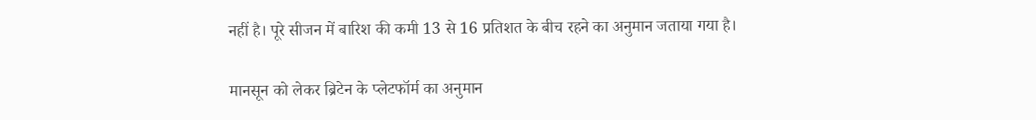नहीं है। पूरे सीजन में बारिश की कमी 13 से 16 प्रतिशत के बीच रहने का अनुमान जताया गया है।

मानसून को लेकर ब्रिटेन के प्लेटफॉर्म का अनुमान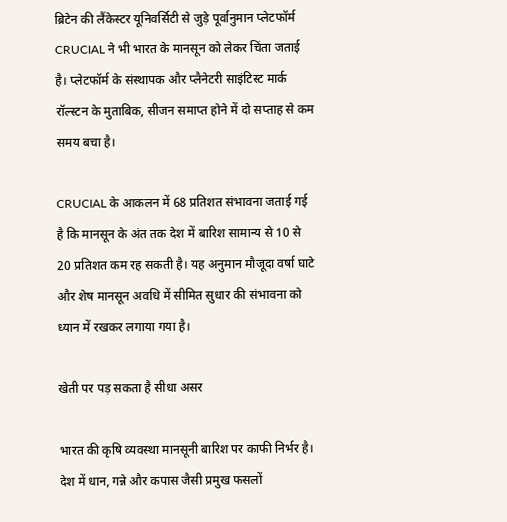ब्रिटेन की लैंकेस्टर यूनिवर्सिटी से जुड़े पूर्वानुमान प्लेटफॉर्म CRUCIAL ने भी भारत के मानसून को लेकर चिंता जताई है। प्लेटफॉर्म के संस्थापक और प्लैनेटरी साइंटिस्ट मार्क रॉल्स्टन के मुताबिक, सीजन समाप्त होने में दो सप्ताह से कम समय बचा है।

CRUCIAL के आकलन में 68 प्रतिशत संभावना जताई गई है कि मानसून के अंत तक देश में बारिश सामान्य से 10 से 20 प्रतिशत कम रह सकती है। यह अनुमान मौजूदा वर्षा घाटे और शेष मानसून अवधि में सीमित सुधार की संभावना को ध्यान में रखकर लगाया गया है।

खेती पर पड़ सकता है सीधा असर

भारत की कृषि व्यवस्था मानसूनी बारिश पर काफी निर्भर है। देश में धान, गन्ने और कपास जैसी प्रमुख फसलों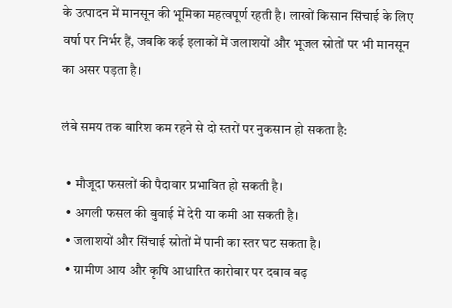के उत्पादन में मानसून की भूमिका महत्वपूर्ण रहती है। लाखों किसान सिंचाई के लिए वर्षा पर निर्भर हैं, जबकि कई इलाकों में जलाशयों और भूजल स्रोतों पर भी मानसून का असर पड़ता है।

लंबे समय तक बारिश कम रहने से दो स्तरों पर नुकसान हो सकता है:

  • मौजूदा फसलों की पैदावार प्रभावित हो सकती है।
  • अगली फसल की बुवाई में देरी या कमी आ सकती है।
  • जलाशयों और सिंचाई स्रोतों में पानी का स्तर घट सकता है।
  • ग्रामीण आय और कृषि आधारित कारोबार पर दबाव बढ़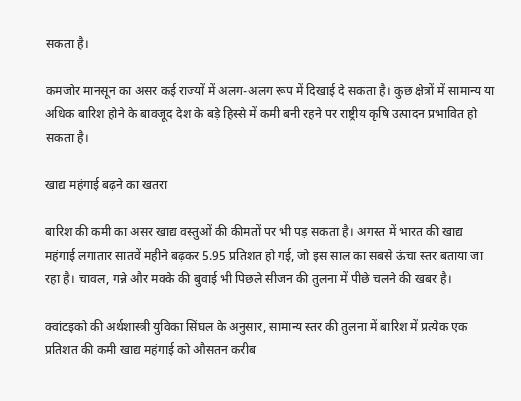सकता है।

कमजोर मानसून का असर कई राज्यों में अलग-अलग रूप में दिखाई दे सकता है। कुछ क्षेत्रों में सामान्य या अधिक बारिश होने के बावजूद देश के बड़े हिस्से में कमी बनी रहने पर राष्ट्रीय कृषि उत्पादन प्रभावित हो सकता है।

खाद्य महंगाई बढ़ने का खतरा

बारिश की कमी का असर खाद्य वस्तुओं की कीमतों पर भी पड़ सकता है। अगस्त में भारत की खाद्य महंगाई लगातार सातवें महीने बढ़कर 5.95 प्रतिशत हो गई, जो इस साल का सबसे ऊंचा स्तर बताया जा रहा है। चावल, गन्ने और मक्के की बुवाई भी पिछले सीजन की तुलना में पीछे चलने की खबर है।

क्वांटइको की अर्थशास्त्री युविका सिंघल के अनुसार, सामान्य स्तर की तुलना में बारिश में प्रत्येक एक प्रतिशत की कमी खाद्य महंगाई को औसतन करीब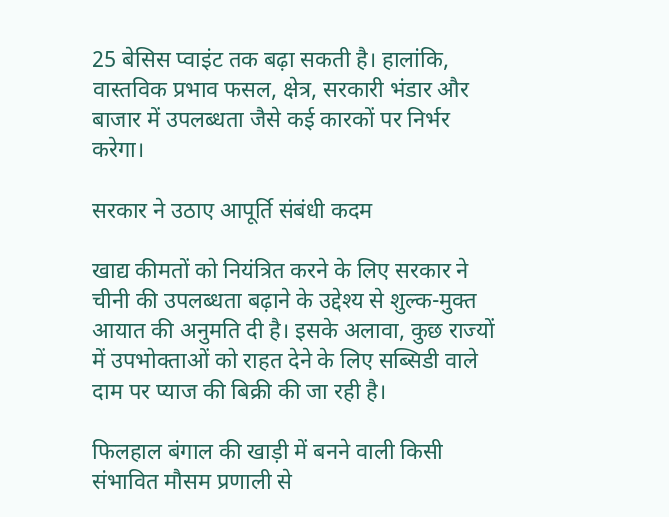25 बेसिस प्वाइंट तक बढ़ा सकती है। हालांकि, वास्तविक प्रभाव फसल, क्षेत्र, सरकारी भंडार और बाजार में उपलब्धता जैसे कई कारकों पर निर्भर करेगा।

सरकार ने उठाए आपूर्ति संबंधी कदम

खाद्य कीमतों को नियंत्रित करने के लिए सरकार ने चीनी की उपलब्धता बढ़ाने के उद्देश्य से शुल्क-मुक्त आयात की अनुमति दी है। इसके अलावा, कुछ राज्यों में उपभोक्ताओं को राहत देने के लिए सब्सिडी वाले दाम पर प्याज की बिक्री की जा रही है।

फिलहाल बंगाल की खाड़ी में बनने वाली किसी संभावित मौसम प्रणाली से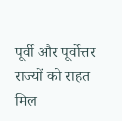पूर्वी और पूर्वोत्तर राज्यों को राहत मिल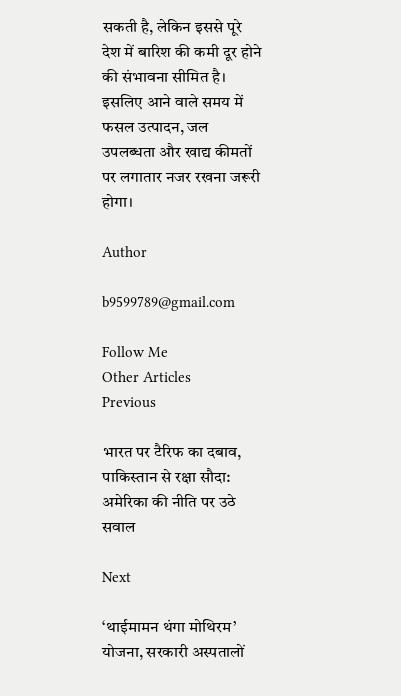सकती है, लेकिन इससे पूरे देश में बारिश की कमी दूर होने की संभावना सीमित है। इसलिए आने वाले समय में फसल उत्पादन, जल उपलब्धता और खाद्य कीमतों पर लगातार नजर रखना जरूरी होगा।

Author

b9599789@gmail.com

Follow Me
Other Articles
Previous

भारत पर टैरिफ का दबाव, पाकिस्तान से रक्षा सौदा: अमेरिका की नीति पर उठे सवाल

Next

‘थाईमामन थंगा मोथिरम’ योजना, सरकारी अस्पतालों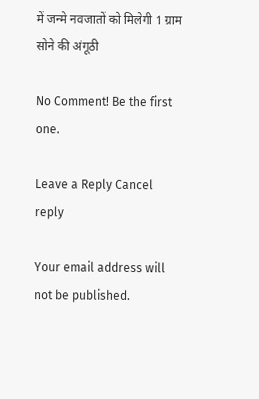में जन्मे नवजातों को मिलेगी 1 ग्राम सोने की अंगूठी

No Comment! Be the first one.

Leave a Reply Cancel reply

Your email address will not be published.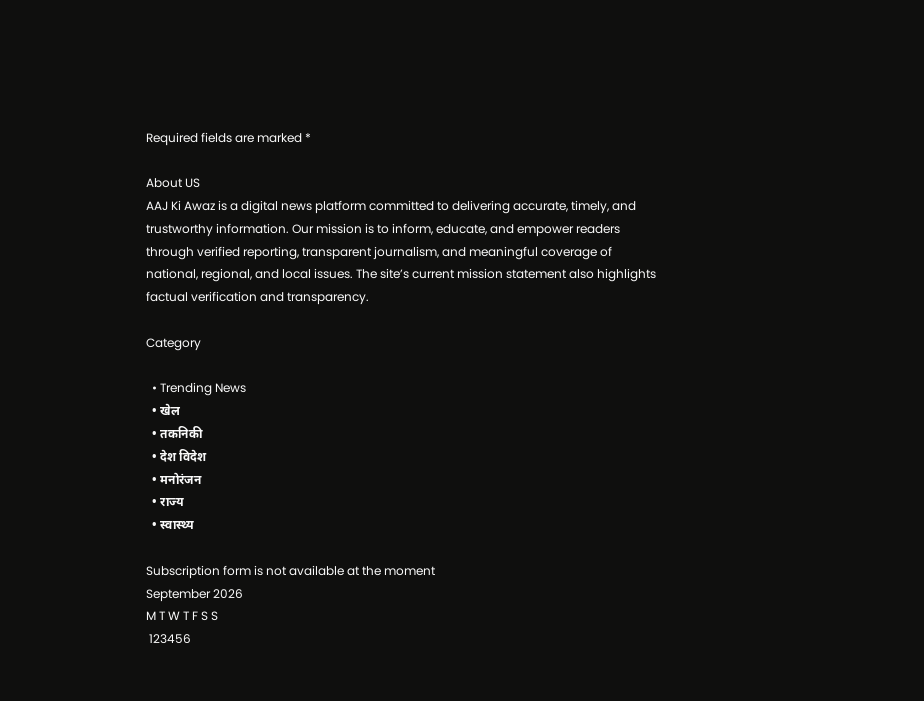Required fields are marked *

About US
AAJ Ki Awaz is a digital news platform committed to delivering accurate, timely, and trustworthy information. Our mission is to inform, educate, and empower readers through verified reporting, transparent journalism, and meaningful coverage of national, regional, and local issues. The site’s current mission statement also highlights factual verification and transparency.

Category

  • Trending News
  • खेल
  • तकनिकी
  • देश विदेश
  • मनोरंजन
  • राज्य
  • स्वास्थ्य

Subscription form is not available at the moment
September 2026
M T W T F S S
 123456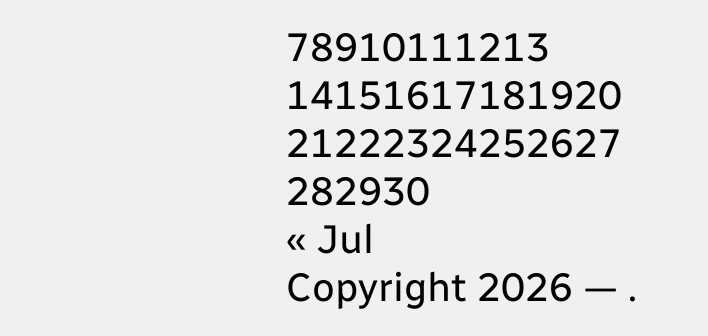78910111213
14151617181920
21222324252627
282930
« Jul
Copyright 2026 — .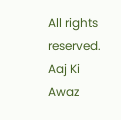All rights reserved. Aaj Ki Awaz